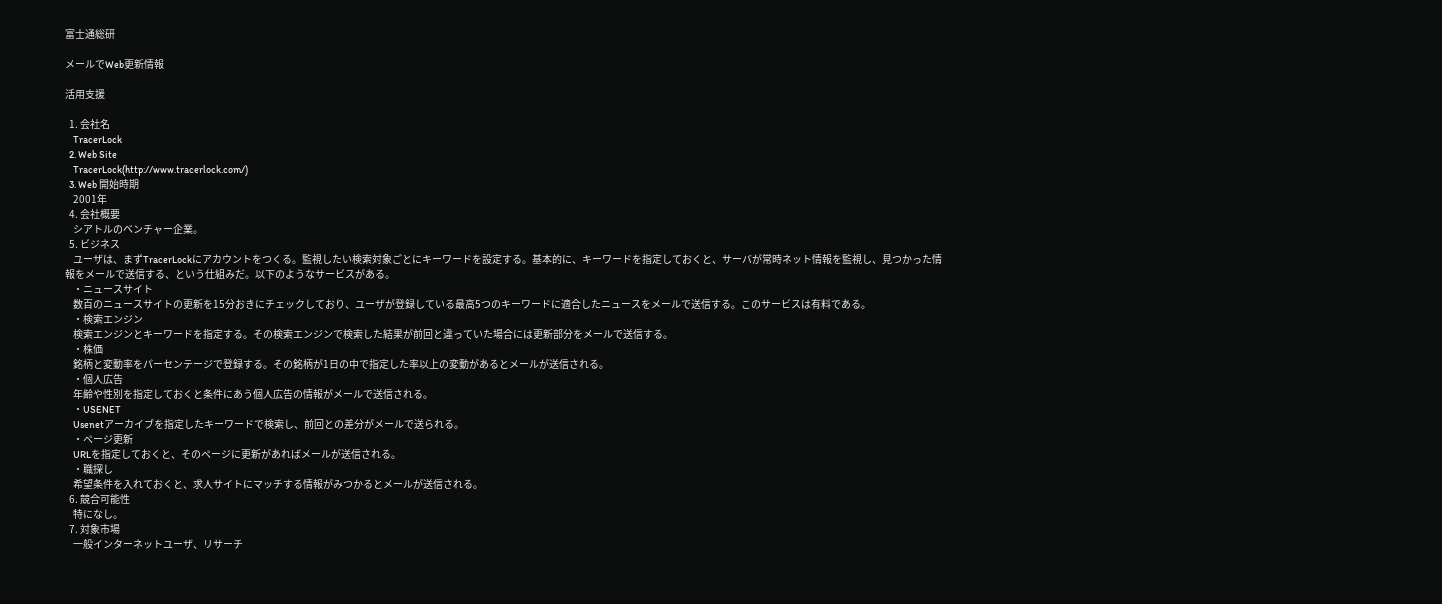富士通総研

メールでWeb更新情報

活用支援

  1. 会社名
    TracerLock
  2. Web Site
    TracerLock(http://www.tracerlock.com/)
  3. Web 開始時期
    2001年
  4. 会社概要
    シアトルのベンチャー企業。
  5. ビジネス
    ユーザは、まずTracerLockにアカウントをつくる。監視したい検索対象ごとにキーワードを設定する。基本的に、キーワードを指定しておくと、サーバが常時ネット情報を監視し、見つかった情報をメールで送信する、という仕組みだ。以下のようなサービスがある。
    ・ニュースサイト
    数百のニュースサイトの更新を15分おきにチェックしており、ユーザが登録している最高5つのキーワードに適合したニュースをメールで送信する。このサービスは有料である。
    ・検索エンジン
    検索エンジンとキーワードを指定する。その検索エンジンで検索した結果が前回と違っていた場合には更新部分をメールで送信する。
    ・株価
    銘柄と変動率をパーセンテージで登録する。その銘柄が1日の中で指定した率以上の変動があるとメールが送信される。
    ・個人広告
    年齢や性別を指定しておくと条件にあう個人広告の情報がメールで送信される。
    ・USENET
    Usenetアーカイブを指定したキーワードで検索し、前回との差分がメールで送られる。
    ・ページ更新
    URLを指定しておくと、そのページに更新があればメールが送信される。
    ・職探し
    希望条件を入れておくと、求人サイトにマッチする情報がみつかるとメールが送信される。
  6. 競合可能性
    特になし。
  7. 対象市場
    一般インターネットユーザ、リサーチ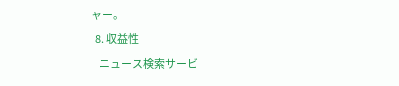ャー。
  8. 収益性
    ニュース検索サービ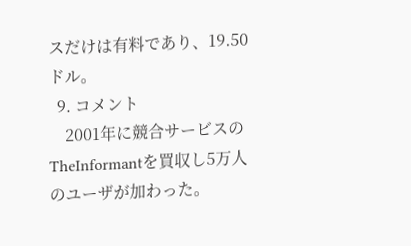スだけは有料であり、19.50ドル。
  9. コメント
    2001年に競合サービスのTheInformantを買収し5万人のユーザが加わった。